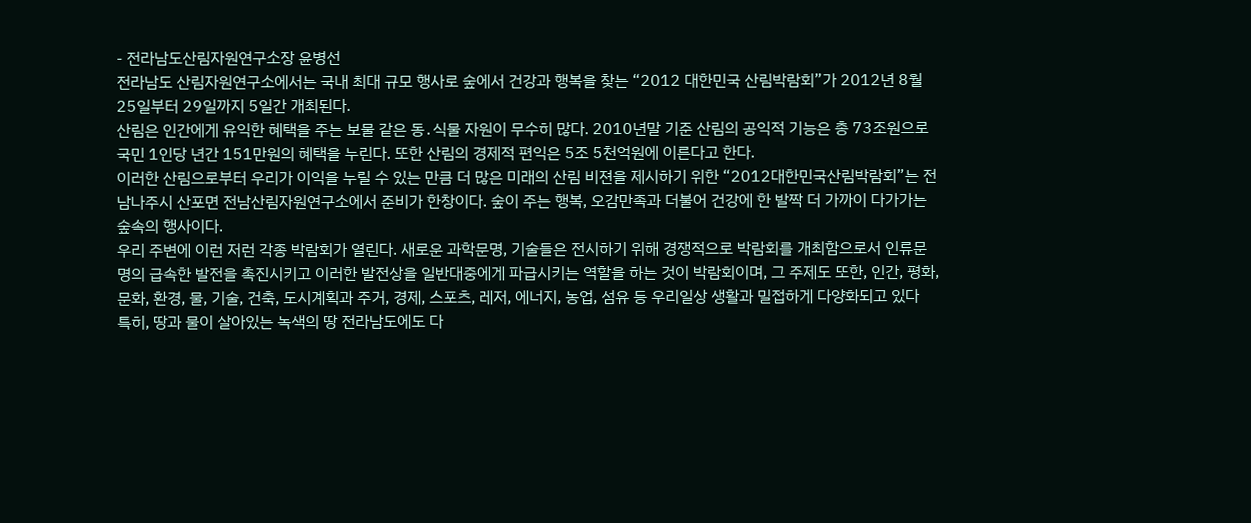- 전라남도산림자원연구소장 윤병선
전라남도 산림자원연구소에서는 국내 최대 규모 행사로 숲에서 건강과 행복을 찾는 “2012 대한민국 산림박람회”가 2012년 8월 25일부터 29일까지 5일간 개최된다.
산림은 인간에게 유익한 혜택을 주는 보물 같은 동․식물 자원이 무수히 많다. 2010년말 기준 산림의 공익적 기능은 총 73조원으로 국민 1인당 년간 151만원의 혜택을 누린다. 또한 산림의 경제적 편익은 5조 5천억원에 이른다고 한다.
이러한 산림으로부터 우리가 이익을 누릴 수 있는 만큼 더 많은 미래의 산림 비젼을 제시하기 위한 “2012대한민국산림박람회”는 전남나주시 산포면 전남산림자원연구소에서 준비가 한창이다. 숲이 주는 행복, 오감만족과 더불어 건강에 한 발짝 더 가까이 다가가는 숲속의 행사이다.
우리 주변에 이런 저런 각종 박람회가 열린다. 새로운 과학문명, 기술들은 전시하기 위해 경쟁적으로 박람회를 개최함으로서 인류문명의 급속한 발전을 촉진시키고 이러한 발전상을 일반대중에게 파급시키는 역할을 하는 것이 박람회이며, 그 주제도 또한, 인간, 평화, 문화, 환경, 물, 기술, 건축, 도시계획과 주거, 경제, 스포츠, 레저, 에너지, 농업, 섬유 등 우리일상 생활과 밀접하게 다양화되고 있다
특히, 땅과 물이 살아있는 녹색의 땅 전라남도에도 다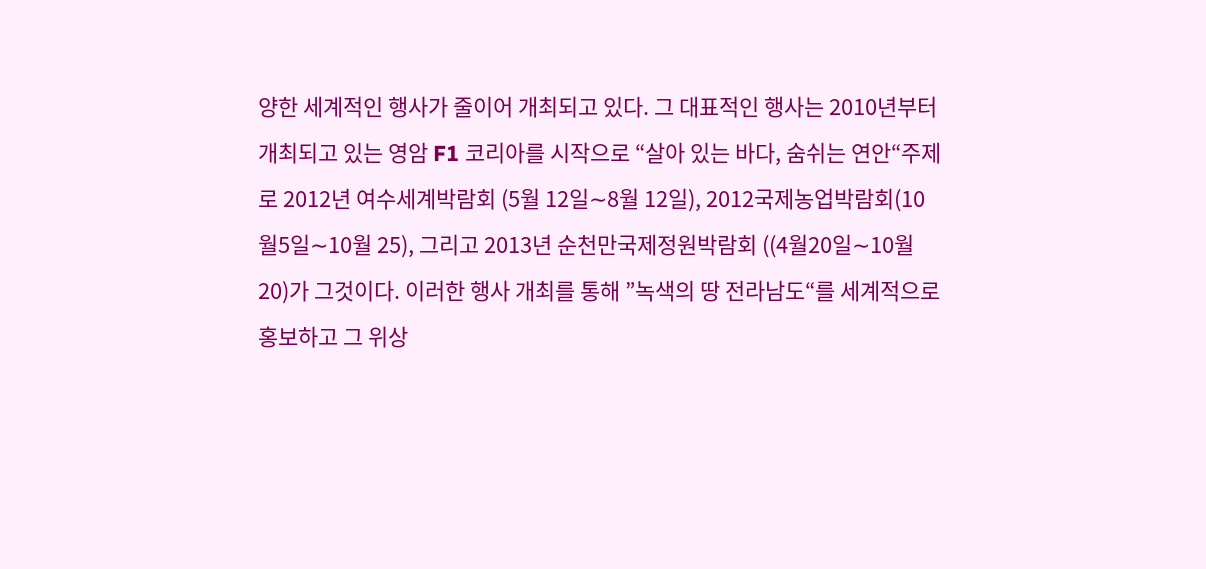양한 세계적인 행사가 줄이어 개최되고 있다. 그 대표적인 행사는 2010년부터 개최되고 있는 영암 F1 코리아를 시작으로 “살아 있는 바다, 숨쉬는 연안“주제로 2012년 여수세계박람회 (5월 12일∼8월 12일), 2012국제농업박람회(10월5일∼10월 25), 그리고 2013년 순천만국제정원박람회 ((4월20일∼10월 20)가 그것이다. 이러한 행사 개최를 통해 ”녹색의 땅 전라남도“를 세계적으로 홍보하고 그 위상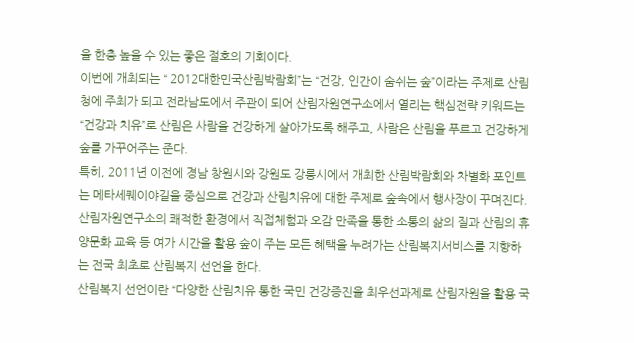을 한층 높을 수 있는 좋은 절호의 기회이다.
이번에 개최되는 “ 2012대한민국산림박람회”는 “건강, 인간이 숨쉬는 숲”이라는 주제로 산림청에 주최가 되고 전라남도에서 주관이 되어 산림자원연구소에서 열리는 핵심전략 키워드는 “건강과 치유”로 산림은 사람을 건강하게 살아가도록 해주고, 사람은 산림을 푸르고 건강하게 숲를 가꾸어주는 준다.
특히, 2011년 이전에 경남 창원시와 강원도 강릉시에서 개최한 산림박람회와 차별화 포인트는 메타세퀘이야길을 중심으로 건강과 산림치유에 대한 주제로 숲속에서 행사장이 꾸며진다.
산림자원연구소의 쾌적한 환경에서 직접체험과 오감 만족을 통한 소통의 삶의 질과 산림의 휴양문화 교육 등 여가 시간을 활용 숲이 주는 모든 혜택을 누려가는 산림복지서비스를 지향하는 전국 최초로 산림복지 선언을 한다.
산림복지 선언이란 “다양한 산림치유 통한 국민 건강증진을 최우선과제로 산림자원을 활용 국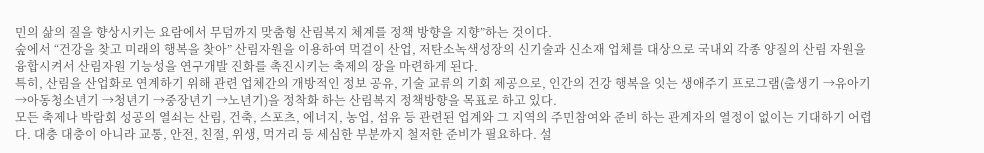민의 삶의 질을 향상시키는 요람에서 무덤까지 맞춤형 산림복지 체계를 정책 방향을 지향”하는 것이다.
숲에서 “건강을 찾고 미래의 행복을 찾아” 산림자원을 이용하여 먹걸이 산업, 저탄소녹색성장의 신기술과 신소재 업체를 대상으로 국내외 각종 양질의 산림 자원을 융합시켜서 산림자원 기능성을 연구개발 진화를 촉진시키는 축제의 장을 마련하게 된다.
특히, 산림을 산업화로 연계하기 위해 관련 업체간의 개방적인 정보 공유, 기술 교류의 기회 제공으로, 인간의 건강 행복을 잇는 생애주기 프로그램(출생기 →유아기 →아동청소년기 →청년기 →중장년기 →노년기)을 정착화 하는 산림복지 정책방향을 목표로 하고 있다.
모든 축제나 박람회 성공의 열쇠는 산림, 건축, 스포츠, 에너지, 농업, 섬유 등 관련된 업계와 그 지역의 주민참여와 준비 하는 관계자의 열정이 없이는 기대하기 어렵다. 대충 대충이 아니라 교통, 안전, 친절, 위생, 먹거리 등 세심한 부분까지 철저한 준비가 필요하다. 설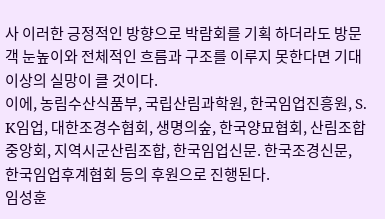사 이러한 긍정적인 방향으로 박람회를 기획 하더라도 방문객 눈높이와 전체적인 흐름과 구조를 이루지 못한다면 기대 이상의 실망이 클 것이다.
이에, 농림수산식품부, 국립산림과학원, 한국임업진흥원, S. K임업, 대한조경수협회, 생명의숲, 한국양묘협회, 산림조합중앙회, 지역시군산림조합, 한국임업신문. 한국조경신문, 한국임업후계협회 등의 후원으로 진행된다.
임성훈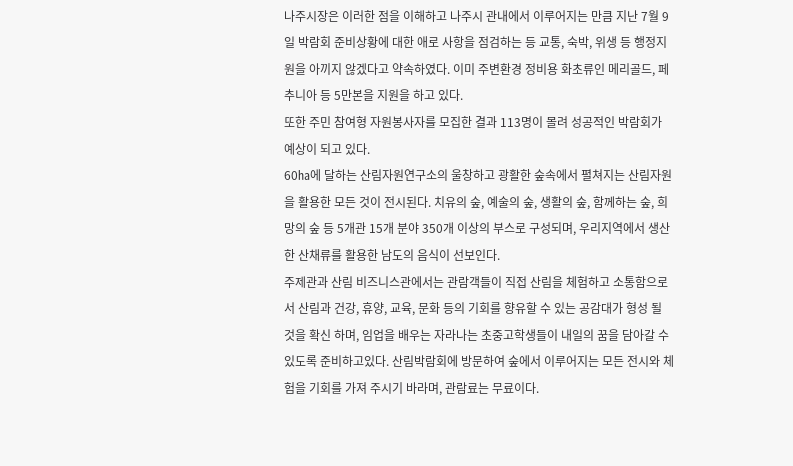나주시장은 이러한 점을 이해하고 나주시 관내에서 이루어지는 만큼 지난 7월 9일 박람회 준비상황에 대한 애로 사항을 점검하는 등 교통, 숙박, 위생 등 행정지원을 아끼지 않겠다고 약속하였다. 이미 주변환경 정비용 화초류인 메리골드, 페추니아 등 5만본을 지원을 하고 있다.
또한 주민 참여형 자원봉사자를 모집한 결과 113명이 몰려 성공적인 박람회가 예상이 되고 있다.
60㏊에 달하는 산림자원연구소의 울창하고 광활한 숲속에서 펼쳐지는 산림자원을 활용한 모든 것이 전시된다. 치유의 숲, 예술의 숲, 생활의 숲, 함께하는 숲, 희망의 숲 등 5개관 15개 분야 350개 이상의 부스로 구성되며, 우리지역에서 생산한 산채류를 활용한 남도의 음식이 선보인다.
주제관과 산림 비즈니스관에서는 관람객들이 직접 산림을 체험하고 소통함으로서 산림과 건강, 휴양, 교육, 문화 등의 기회를 향유할 수 있는 공감대가 형성 될 것을 확신 하며, 임업을 배우는 자라나는 초중고학생들이 내일의 꿈을 담아갈 수 있도록 준비하고있다. 산림박람회에 방문하여 숲에서 이루어지는 모든 전시와 체험을 기회를 가져 주시기 바라며, 관람료는 무료이다.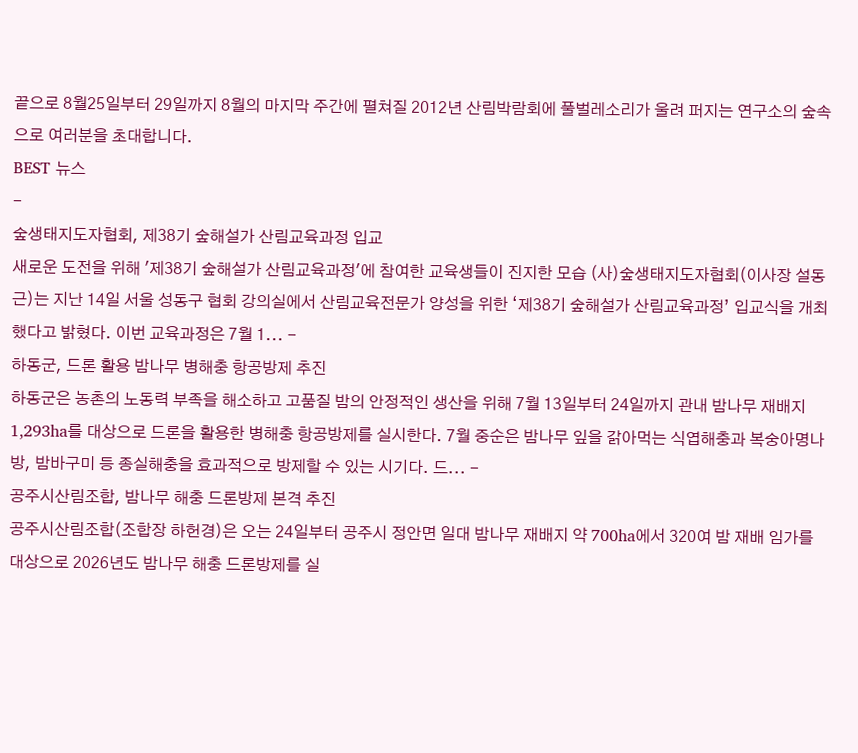끝으로 8월25일부터 29일까지 8월의 마지막 주간에 펼쳐질 2012년 산림박람회에 풀벌레소리가 울려 퍼지는 연구소의 숲속으로 여러분을 초대합니다.
BEST 뉴스
-
숲생태지도자협회, 제38기 숲해설가 산림교육과정 입교
새로운 도전을 위해 '제38기 숲해설가 산림교육과정'에 참여한 교육생들이 진지한 모습 (사)숲생태지도자협회(이사장 설동근)는 지난 14일 서울 성동구 협회 강의실에서 산림교육전문가 양성을 위한 ‘제38기 숲해설가 산림교육과정’ 입교식을 개최했다고 밝혔다. 이번 교육과정은 7월 1... -
하동군, 드론 활용 밤나무 병해충 항공방제 추진
하동군은 농촌의 노동력 부족을 해소하고 고품질 밤의 안정적인 생산을 위해 7월 13일부터 24일까지 관내 밤나무 재배지 1,293ha를 대상으로 드론을 활용한 병해충 항공방제를 실시한다. 7월 중순은 밤나무 잎을 갉아먹는 식엽해충과 복숭아명나방, 밤바구미 등 종실해충을 효과적으로 방제할 수 있는 시기다. 드... -
공주시산림조합, 밤나무 해충 드론방제 본격 추진
공주시산림조합(조합장 하헌경)은 오는 24일부터 공주시 정안면 일대 밤나무 재배지 약 700ha에서 320여 밤 재배 임가를 대상으로 2026년도 밤나무 해충 드론방제를 실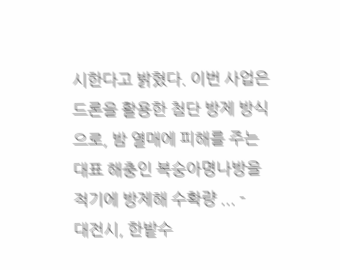시한다고 밝혔다. 이번 사업은 드론을 활용한 첨단 방제 방식으로, 밤 열매에 피해를 주는 대표 해충인 복숭아명나방을 적기에 방제해 수확량 ... -
대전시, 한밭수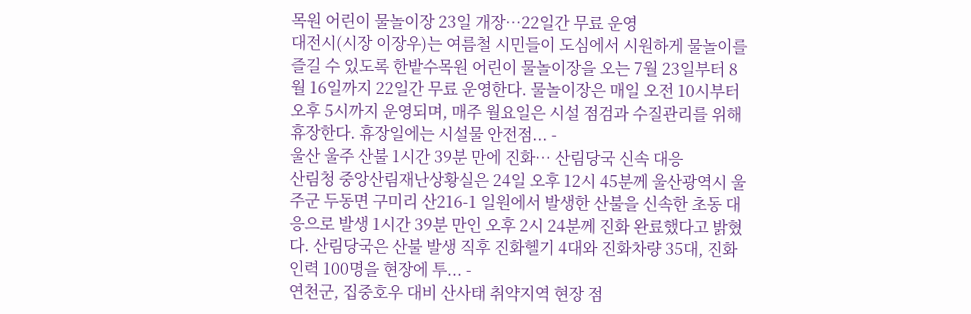목원 어린이 물놀이장 23일 개장…22일간 무료 운영
대전시(시장 이장우)는 여름철 시민들이 도심에서 시원하게 물놀이를 즐길 수 있도록 한밭수목원 어린이 물놀이장을 오는 7월 23일부터 8월 16일까지 22일간 무료 운영한다. 물놀이장은 매일 오전 10시부터 오후 5시까지 운영되며, 매주 월요일은 시설 점검과 수질관리를 위해 휴장한다. 휴장일에는 시설물 안전점... -
울산 울주 산불 1시간 39분 만에 진화… 산림당국 신속 대응
산림청 중앙산림재난상황실은 24일 오후 12시 45분께 울산광역시 울주군 두동면 구미리 산216-1 일원에서 발생한 산불을 신속한 초동 대응으로 발생 1시간 39분 만인 오후 2시 24분께 진화 완료했다고 밝혔다. 산림당국은 산불 발생 직후 진화헬기 4대와 진화차량 35대, 진화인력 100명을 현장에 투... -
연천군, 집중호우 대비 산사태 취약지역 현장 점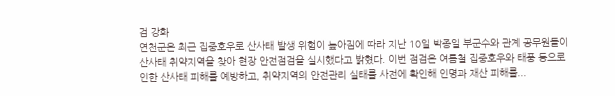검 강화
연천군은 최근 집중호우로 산사태 발생 위험이 높아짐에 따라 지난 10일 박종일 부군수와 관계 공무원들이 산사태 취약지역을 찾아 현장 안전점검을 실시했다고 밝혔다. 이번 점검은 여름철 집중호우와 태풍 등으로 인한 산사태 피해를 예방하고, 취약지역의 안전관리 실태를 사전에 확인해 인명과 재산 피해를...